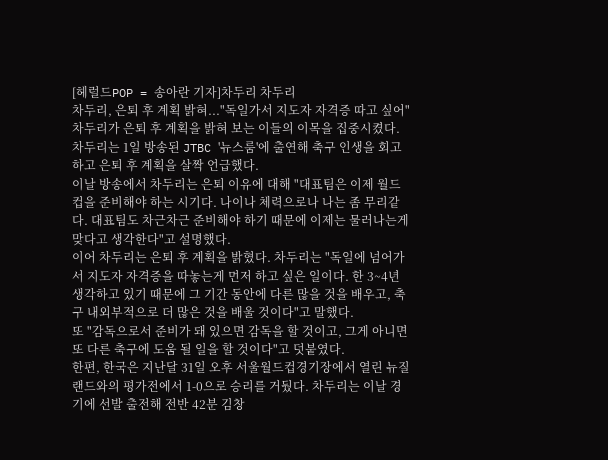[헤럴드POP = 송아란 기자]차두리 차두리
차두리, 은퇴 후 계획 밝혀..."독일가서 지도자 자격증 따고 싶어"
차두리가 은퇴 후 계획을 밝혀 보는 이들의 이목을 집중시켰다.
차두리는 1일 방송된 JTBC '뉴스룸'에 출연해 축구 인생을 회고하고 은퇴 후 계획을 살짝 언급했다.
이날 방송에서 차두리는 은퇴 이유에 대해 "대표팀은 이제 월드컵을 준비해야 하는 시기다. 나이나 체력으로나 나는 좀 무리같다. 대표팀도 차근차근 준비해야 하기 때문에 이제는 물러나는게 맞다고 생각한다"고 설명했다.
이어 차두리는 은퇴 후 계획을 밝혔다. 차두리는 "독일에 넘어가서 지도자 자격증을 따놓는게 먼저 하고 싶은 일이다. 한 3~4년 생각하고 있기 때문에 그 기간 동안에 다른 많을 것을 배우고, 축구 내외부적으로 더 많은 것을 배울 것이다"고 말했다.
또 "감독으로서 준비가 돼 있으면 감독을 할 것이고, 그게 아니면 또 다른 축구에 도움 될 일을 할 것이다"고 덧붙였다.
한편, 한국은 지난달 31일 오후 서울월드컵경기장에서 열린 뉴질랜드와의 평가전에서 1-0으로 승리를 거뒀다. 차두리는 이날 경기에 선발 출전해 전반 42분 김창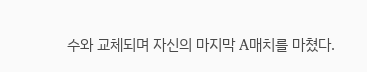수와 교체되며 자신의 마지막 A매치를 마쳤다.